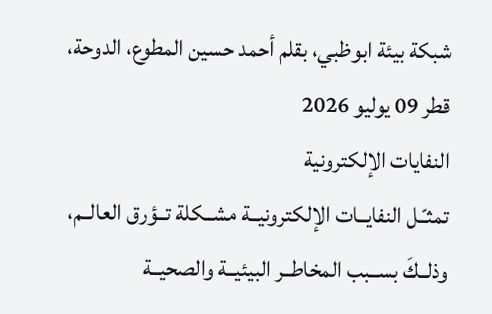شبكة بيئة ابوظبي، بقلم أحمد حسين المطوع، الدوحة، قطر 09 يوليو 2026
النفايات الإلكترونية
تمثـّـل النفايــات الإلكترونيــة مشــكلة تــؤرق العالــم، وذلــكَ بســبب المخاطــر البيئيــة والصحيــة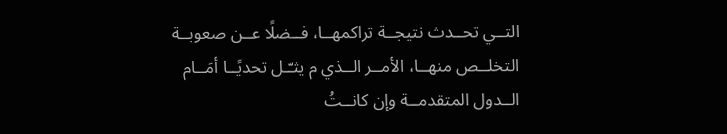التــي تحــدث نتيجــة تراكمهــا، فــضلًا عــن صعوبــة التخلــص منهــا، الأمــر الــذي م يثـّـل تحديًــا أمَــام الــدول المتقدمــة وإن كانــتُ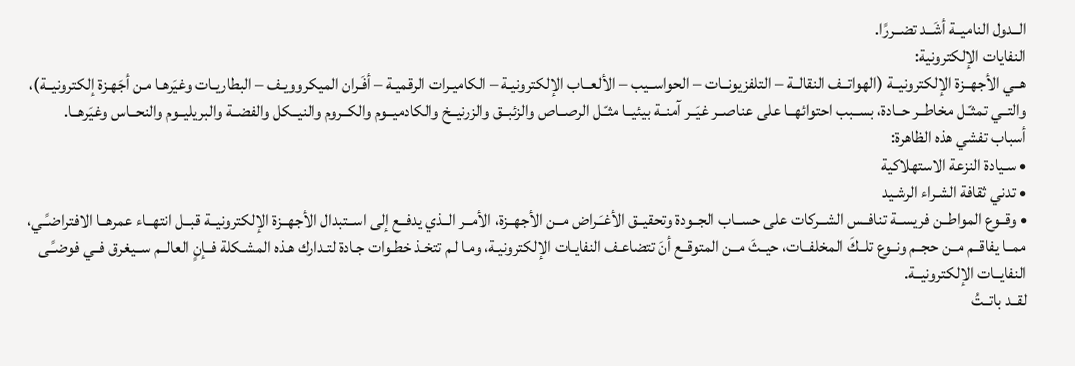الــدول الناميــة أشَــد تضــررًا.
النفايات الإلكترونية:
هــي الأجهــزة الإلكترونيــة (الهواتــف النقالــة – التلفزيونــات – الحواســيب – الألعــاب الإلكترونيـة – الكاميـرات الرقميـة – أفَـران الميكروويـف – البطاريـات وغيَرهـا مـن أجَهـزة إلكترونيــة)، والتــي تمثـّـل مخاطــر حــادة، بســبب احتوائهــا على عناصــر غيَــر آمنــة بيئيــا مثـّـل الرصــاص والزئبــق والزرنيــخ والكادميــوم والكــروم والنيــكل والفضــة والبريليــوم والنحــاس وغيَرهــا.
أسباب تفشي هذه الظاهرة:
• سـيادة النزعة الاستهلاكية
• تدني ثقافة الشـراء الرشـيد
• وقــوع المواطــن فريســة تنافــس الشــركات على حســاب الجــودة وتحقيــق الأغـَـراض مــن الأجهــزة، الأمــر الــذي يدفــع إلى اســتبدال الأجهــزة الإلكترونيــة قبــل انتهــاء عمرهــا الافتراضـًـي، ممــا يفاقــم مــن حجــم ونــوع تلــكَ المخلفــات، حيــثَ مــن المتوقــع أنَ تتضاعـف النفايـات الإلكترونيـة، ومـا لـم تتخـذ خطـوات جـادة لتـدارك هـذه المشـكلة فــإنٍ العالــم ســيغرق فــي فوضـًـى النفايــات الإلكترونيــة.
لقــد باتــتُ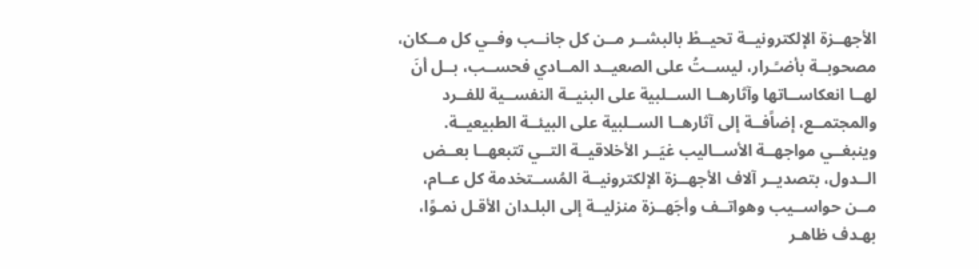الأجهــزة الإلكترونيــة تحيــطْ بالبشــر مــن كل جانــب وفــي كل مــكان، مصحوبــة بأضـًـرار، ليســتُ على الصعيــد المــادي فحســب، بــل أنَ لهــا انعكاســاتها وآثارهــا الســلبية على البنيــة النفســية للفــرد والمجتمــع، إضاًفــة إلى آثارهــا الســلبية على البيئــة الطبيعيــة.
وينبغــي مواجهــة الأســاليب غيَــر الأخلاقيــة التــي تتبعهــا بعــض الــدول، بتصديــر آلاف الأجهــزة الإلكترونيــة المُســتخدمة كل عــام، مــن حواســيب وهواتــف وأجَهــزة منزليــة إلى البلـدان الأقـل نمـوًا، بهـدف ظاهـر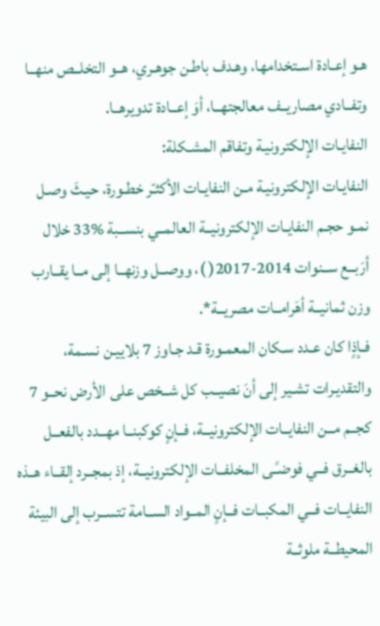هـو إعـادة اسـتخدامها، وهـدف باطـن جوهـري، هــو التخلــص منهــا وتفــادي مصاريــف معالجتهــا، أوَ إعــادة تدويرهــا.
النفايـات الإلكترونيـة وتفاقم المشـكلة:
النفايـات الإلكترونيـة مـن النفايـات الأكثـّر خطـورة، حيـثَ وصـل نمـو حجـم النفايـات الإلكترونيــة العالمــي بنســبة %33 خلال أرَبــع ســنوات 2014-2017( )، ووصــل وزنهــا إلى مــا يقــارب وزن ثمانيــة أهَرامــات مصريــة*.
فـإذٍا كان عـدد سـكان المعمـورة قـد جـاوز 7 بلاييـن نسـمة، والتقديـرات تشـير إلى أنَ نصيــب كل شــخص على الأرض نحــو 7 كجــم مــن النفايــات الإلكترونيــة، فــإنٍ كوكبنــا مهــدد بالفعــل بالغــرق فــي فوضـًـى المخلفــات الإلكترونيــة، إذ بمجــرد إلقــاء هــذه النفايــات فــي المكبــات فــإنٍ المــواد الســامة تتســرب إلى البيئة المحيطــة ملوثــة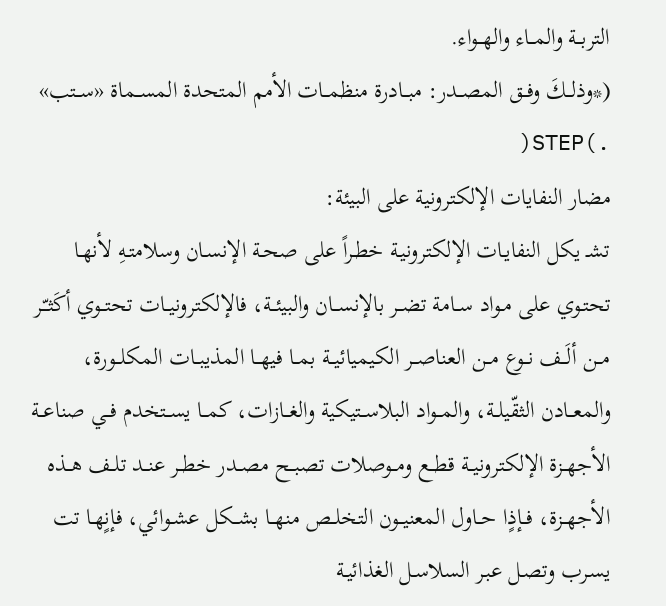التربــة والمــاء والهــواء.
(*وذلــكَ وفــق المصــدر: مبــادرة منظمــات الأمم المتحدة المســماة «ســتب» .)STEP(
مضار النفايات الإلكترونية على البيئة:
تشـ يكل النفايـات الإلكترونيـة خطـراً على صحـة الإنسـان وسلامتـهِ لأنهـا تحتـوي على مـواد ســامة تضــر بالإنســان والبيئــة، فالإلكترونيــات تحتــوي أكَثـّـر مــن ألَــف نــوع مــن العناصــر الكيميائيــة بمــا فيهــا المذيبــات المكلــورة، والمعــادن الثقّيلــة، والمــواد البلاســتيكية والغــازات، كمــا يســتخدم فــي صناعــة الأجهــزة الإلكترونيــة قطــع ومــوصلات تصبــح مصــدر خطــر عنــد تلــف هــذه الأجهــزة، فــإذٍا حــاول المعنيــون التخلــص منهــا بشــكل عشـوائي، فإنٍهـا تت يسـرب وتصـل عبـر السلاسـل الغذائيـة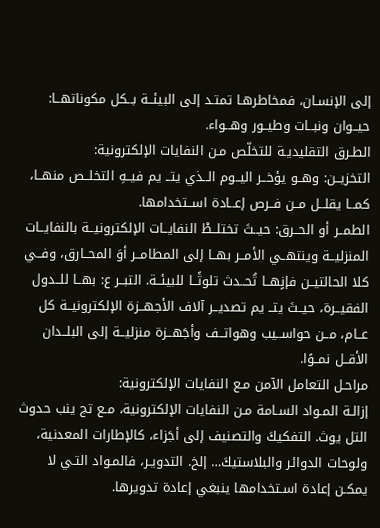إلى الإنسـان، فمخاطرهـا تمتـد إلى البيئــة بــكل مكوناتهــا: حيــوان ونبــات وطيــور وهــواء.
الطـرق التقليديـة للتخلّص مـن النفايات الإلكترونية:
التخزيــن: وهــو يؤخــر اليــوم الــذي يتــ يم فيــهِ التخلــص منهــا، كمــا يقلــل مــن فــرص إعــادة اســتخدامها.
الطمــر أو الحــرق: حيــثَ تختلــطْ النفايــات الإلكترونيــة بالنفايــات المنزليــة وينتهــي الأمــر بهــا إلى المطامــر أوَ المحــارق، وفــي كلا الحالتيــن فإنٍهــا تُحــدث تلوثًــا للبيئــة. التبــر ع: بهــا للــدول الفقيــرة، حيــثَ يتــ يم تصديــر آلاف الأجهــزة الإلكترونيــة كل عــام، مــن حواســيب وهواتــف وأجَهــزة منزليــة إلى البلــدان الأقــل نمــوًا.
مراحـل التعامل الآمن مـع النفايات الإلكترونية:
إزالـة المـواد السـامة مـن النفايات الإلكترونية، مـع تج ينب حدوث التل يوث. التفكيكَ والتصنيف إلى أجَزاء، كالإطارات المعدنية، ولوحات الدوائر والبلاستيكَ… إلخ. التدويـر، فالمـواد التـي لا يمكـن إعادة اسـتخدامها ينبغي إعادة تدويرها.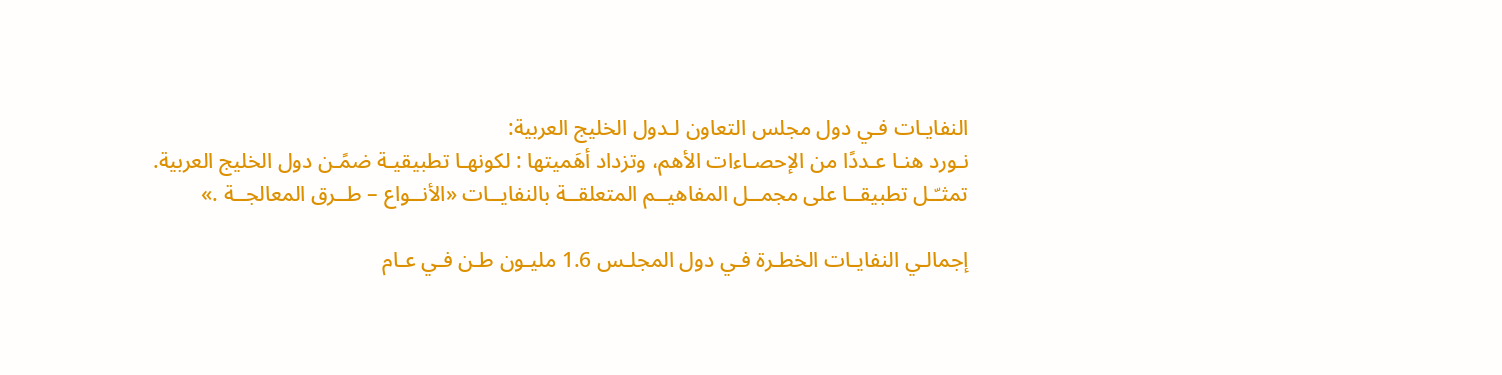النفايـات فـي دول مجلس التعاون لـدول الخليج العربية:
نـورد هنـا عـددًا من الإحصـاءات الأهم، وتزداد أهَميتها : لكونهـا تطبيقيـة ضمًـن دول الخليج العربية.
تمثـّـل تطبيقــا على مجمــل المفاهيــم المتعلقــة بالنفايــات «الأنــواع – طــرق المعالجــة .»

إجمالـي النفايـات الخطـرة فـي دول المجلـس 1.6 مليـون طـن فـي عـام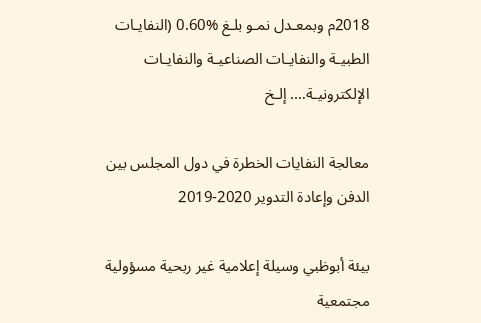2018م وبمعـدل نمـو بلـغ %0.60 (النفايـات الطبيـة والنفايـات الصناعيـة والنفايـات الإلكترونيـة…. إلـخ

معالجة النفايات الخطرة في دول المجلس بين الدفن وإعادة التدوير 2020-2019

بيئة أبوظبي وسيلة إعلامية غير ربحية مسؤولية مجتمعية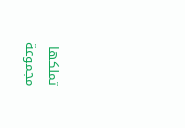تملكها مجموعة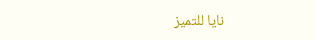نايا للتميز